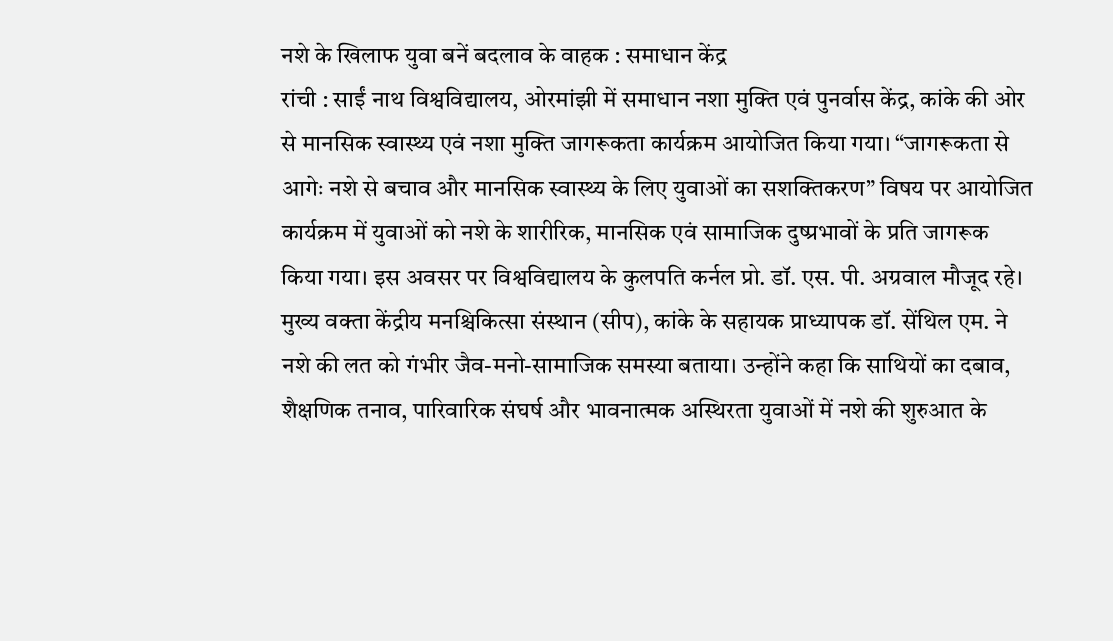नशे के खिलाफ युवा बनें बदलाव के वाहक : समाधान केंद्र
रांची : साईं नाथ विश्वविद्यालय, ओरमांझी में समाधान नशा मुक्ति एवं पुनर्वास केंद्र, कांके की ओर से मानसिक स्वास्थ्य एवं नशा मुक्ति जागरूकता कार्यक्रम आयोजित किया गया। “जागरूकता से आगेः नशे से बचाव और मानसिक स्वास्थ्य के लिए युवाओं का सशक्तिकरण” विषय पर आयोजित कार्यक्रम में युवाओं को नशे के शारीरिक, मानसिक एवं सामाजिक दुष्प्रभावों के प्रति जागरूक किया गया। इस अवसर पर विश्वविद्यालय के कुलपति कर्नल प्रो. डॉ. एस. पी. अग्रवाल मौजूद रहे। मुख्य वक्ता केंद्रीय मनश्चिकित्सा संस्थान (सीप), कांके के सहायक प्राध्यापक डॉ. सेंथिल एम. ने नशे की लत को गंभीर जैव-मनो-सामाजिक समस्या बताया। उन्होंने कहा कि साथियों का दबाव, शैक्षणिक तनाव, पारिवारिक संघर्ष और भावनात्मक अस्थिरता युवाओं में नशे की शुरुआत के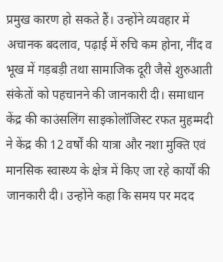प्रमुख कारण हो सकते हैं। उन्होंने व्यवहार में अचानक बदलाव, पढ़ाई में रुचि कम होना, नींद व भूख में गड़बड़ी तथा सामाजिक दूरी जैसे शुरुआती संकेतों को पहचानने की जानकारी दी। समाधान केंद्र की काउंसलिंग साइकोलॉजिस्ट रफत मुहम्मदी ने केंद्र की 12 वर्षों की यात्रा और नशा मुक्ति एवं मानसिक स्वास्थ्य के क्षेत्र में किए जा रहे कार्यों की जानकारी दी। उन्होंने कहा कि समय पर मदद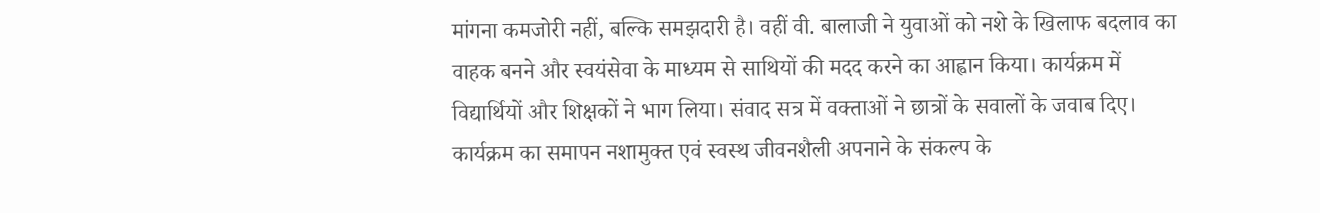मांगना कमजोरी नहीं, बल्कि समझदारी है। वहीं वी. बालाजी ने युवाओं को नशे के खिलाफ बदलाव का वाहक बनने और स्वयंसेवा के माध्यम से साथियों की मदद करने का आह्वान किया। कार्यक्रम में विद्यार्थियों और शिक्षकों ने भाग लिया। संवाद सत्र में वक्ताओं ने छात्रों के सवालों के जवाब दिए। कार्यक्रम का समापन नशामुक्त एवं स्वस्थ जीवनशैली अपनाने के संकल्प के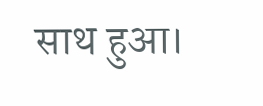साथ हुआ।